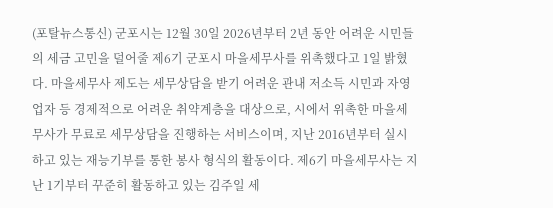(포탈뉴스통신) 군포시는 12월 30일 2026년부터 2년 동안 어려운 시민들의 세금 고민을 덜어줄 제6기 군포시 마을세무사를 위촉했다고 1일 밝혔다. 마을세무사 제도는 세무상담을 받기 어려운 관내 저소득 시민과 자영업자 등 경제적으로 어려운 취약계층을 대상으로, 시에서 위촉한 마을세무사가 무료로 세무상담을 진행하는 서비스이며, 지난 2016년부터 실시하고 있는 재능기부를 통한 봉사 형식의 활동이다. 제6기 마을세무사는 지난 1기부터 꾸준히 활동하고 있는 김주일 세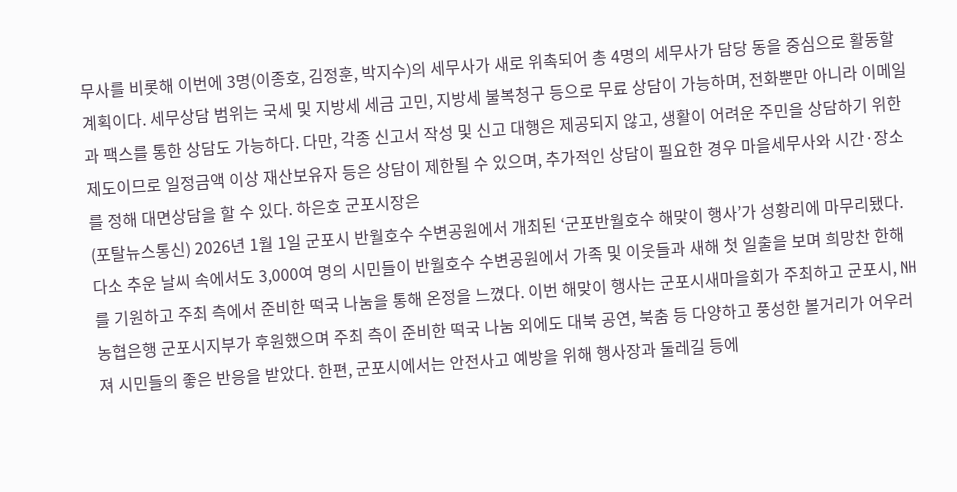무사를 비롯해 이번에 3명(이종호, 김정훈, 박지수)의 세무사가 새로 위촉되어 총 4명의 세무사가 담당 동을 중심으로 활동할 계획이다. 세무상담 범위는 국세 및 지방세 세금 고민, 지방세 불복청구 등으로 무료 상담이 가능하며, 전화뿐만 아니라 이메일과 팩스를 통한 상담도 가능하다. 다만, 각종 신고서 작성 및 신고 대행은 제공되지 않고, 생활이 어려운 주민을 상담하기 위한 제도이므로 일정금액 이상 재산보유자 등은 상담이 제한될 수 있으며, 추가적인 상담이 필요한 경우 마을세무사와 시간·장소를 정해 대면상담을 할 수 있다. 하은호 군포시장은
(포탈뉴스통신) 2026년 1월 1일 군포시 반월호수 수변공원에서 개최된 ‘군포반월호수 해맞이 행사’가 성황리에 마무리됐다. 다소 추운 날씨 속에서도 3,000여 명의 시민들이 반월호수 수변공원에서 가족 및 이웃들과 새해 첫 일출을 보며 희망찬 한해를 기원하고 주최 측에서 준비한 떡국 나눔을 통해 온정을 느꼈다. 이번 해맞이 행사는 군포시새마을회가 주최하고 군포시, NH농협은행 군포시지부가 후원했으며 주최 측이 준비한 떡국 나눔 외에도 대북 공연, 북춤 등 다양하고 풍성한 볼거리가 어우러져 시민들의 좋은 반응을 받았다. 한편, 군포시에서는 안전사고 예방을 위해 행사장과 둘레길 등에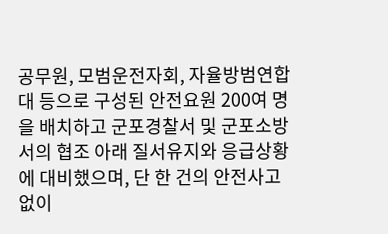공무원, 모범운전자회, 자율방범연합대 등으로 구성된 안전요원 200여 명을 배치하고 군포경찰서 및 군포소방서의 협조 아래 질서유지와 응급상황에 대비했으며, 단 한 건의 안전사고 없이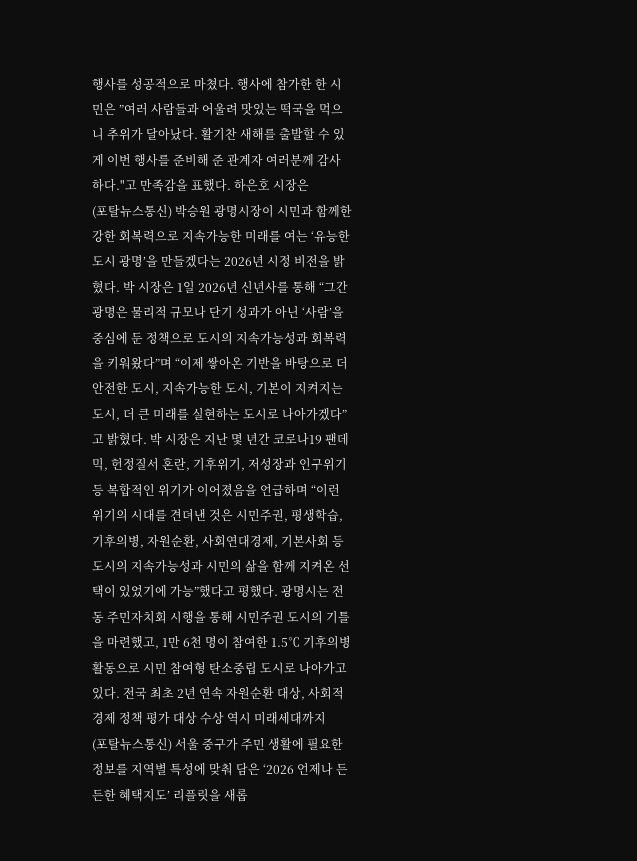행사를 성공적으로 마쳤다. 행사에 참가한 한 시민은 ”여러 사람들과 어울려 맛있는 떡국을 먹으니 추위가 달아났다. 활기찬 새해를 출발할 수 있게 이번 행사를 준비해 준 관계자 여러분께 감사하다."고 만족감을 표했다. 하은호 시장은
(포탈뉴스통신) 박승원 광명시장이 시민과 함께한 강한 회복력으로 지속가능한 미래를 여는 ‘유능한 도시 광명’을 만들겠다는 2026년 시정 비전을 밝혔다. 박 시장은 1일 2026년 신년사를 통해 “그간 광명은 물리적 규모나 단기 성과가 아닌 ‘사람’을 중심에 둔 정책으로 도시의 지속가능성과 회복력을 키워왔다”며 “이제 쌓아온 기반을 바탕으로 더 안전한 도시, 지속가능한 도시, 기본이 지켜지는 도시, 더 큰 미래를 실현하는 도시로 나아가겠다”고 밝혔다. 박 시장은 지난 몇 년간 코로나19 팬데믹, 헌정질서 혼란, 기후위기, 저성장과 인구위기 등 복합적인 위기가 이어졌음을 언급하며 “이런 위기의 시대를 견뎌낸 것은 시민주권, 평생학습, 기후의병, 자원순환, 사회연대경제, 기본사회 등 도시의 지속가능성과 시민의 삶을 함께 지켜온 선택이 있었기에 가능”했다고 평했다. 광명시는 전 동 주민자치회 시행을 통해 시민주권 도시의 기틀을 마련했고, 1만 6천 명이 참여한 1.5℃ 기후의병 활동으로 시민 참여형 탄소중립 도시로 나아가고 있다. 전국 최초 2년 연속 자원순환 대상, 사회적경제 정책 평가 대상 수상 역시 미래세대까지
(포탈뉴스통신) 서울 중구가 주민 생활에 필요한 정보를 지역별 특성에 맞춰 담은 ‘2026 언제나 든든한 혜택지도’ 리플릿을 새롭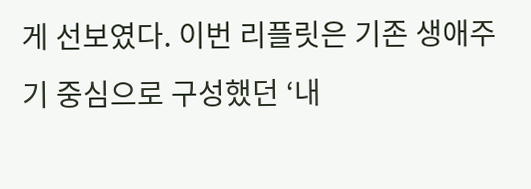게 선보였다. 이번 리플릿은 기존 생애주기 중심으로 구성했던 ‘내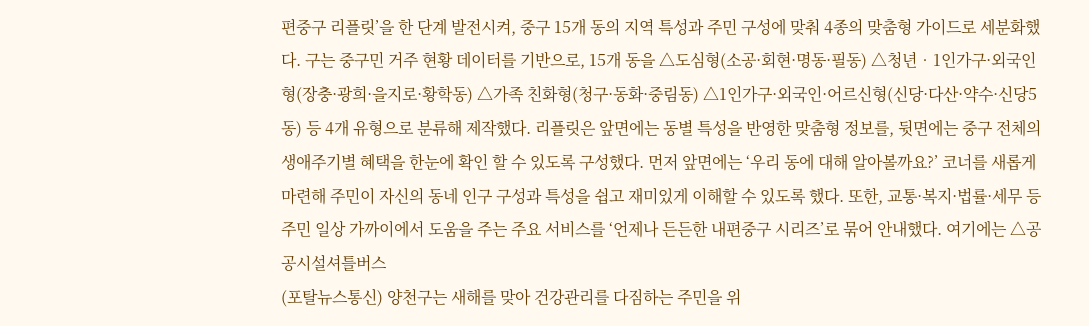편중구 리플릿’을 한 단계 발전시켜, 중구 15개 동의 지역 특성과 주민 구성에 맞춰 4종의 맞춤형 가이드로 세분화했다. 구는 중구민 거주 현황 데이터를 기반으로, 15개 동을 △도심형(소공·회현·명동·필동) △청년‧1인가구·외국인형(장충·광희·을지로·황학동) △가족 친화형(청구·동화·중림동) △1인가구·외국인·어르신형(신당·다산·약수·신당5동) 등 4개 유형으로 분류해 제작했다. 리플릿은 앞면에는 동별 특성을 반영한 맞춤형 정보를, 뒷면에는 중구 전체의 생애주기별 혜택을 한눈에 확인 할 수 있도록 구성했다. 먼저 앞면에는 ‘우리 동에 대해 알아볼까요?’ 코너를 새롭게 마련해 주민이 자신의 동네 인구 구성과 특성을 쉽고 재미있게 이해할 수 있도록 했다. 또한, 교통·복지·법률·세무 등 주민 일상 가까이에서 도움을 주는 주요 서비스를 ‘언제나 든든한 내편중구 시리즈’로 묶어 안내했다. 여기에는 △공공시설셔틀버스
(포탈뉴스통신) 양천구는 새해를 맞아 건강관리를 다짐하는 주민을 위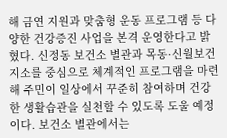해 금연 지원과 맞춤형 운동 프로그램 등 다양한 건강증진 사업을 본격 운영한다고 밝혔다. 신정동 보건소 별관과 목동·신월보건지소를 중심으로 체계적인 프로그램을 마련해 주민이 일상에서 꾸준히 참여하며 건강한 생활습관을 실천할 수 있도록 도울 예정이다. 보건소 별관에서는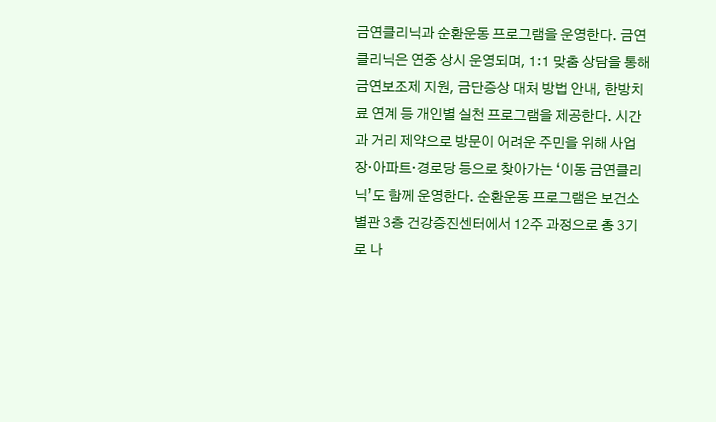금연클리닉과 순환운동 프로그램을 운영한다. 금연클리닉은 연중 상시 운영되며, 1:1 맞춤 상담을 통해 금연보조제 지원, 금단증상 대처 방법 안내, 한방치료 연계 등 개인별 실천 프로그램을 제공한다. 시간과 거리 제약으로 방문이 어려운 주민을 위해 사업장·아파트·경로당 등으로 찾아가는 ‘이동 금연클리닉’도 함께 운영한다. 순환운동 프로그램은 보건소 별관 3층 건강증진센터에서 12주 과정으로 총 3기로 나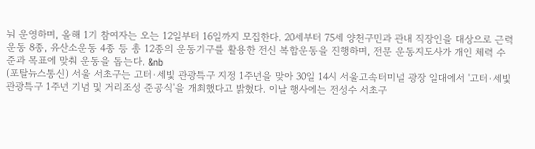눠 운영하며, 올해 1기 참여자는 오는 12일부터 16일까지 모집한다. 20세부터 75세 양천구민과 관내 직장인을 대상으로 근력운동 8종, 유산소운동 4종 등 총 12종의 운동기구를 활용한 전신 복합운동을 진행하며, 전문 운동지도사가 개인 체력 수준과 목표에 맞춰 운동을 돕는다. &nb
(포탈뉴스통신) 서울 서초구는 고터·세빛 관광특구 지정 1주년을 맞아 30일 14시 서울고속터미널 광장 일대에서 '고터·세빛 관광특구 1주년 기념 및 거리조성 준공식'을 개최했다고 밝혔다. 이날 행사에는 전성수 서초구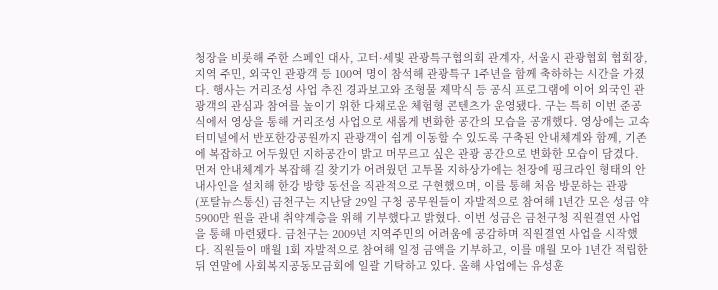청장을 비롯해 주한 스페인 대사, 고터·세빛 관광특구협의회 관계자, 서울시 관광협회 협회장, 지역 주민, 외국인 관광객 등 100여 명이 참석해 관광특구 1주년을 함께 축하하는 시간을 가졌다. 행사는 거리조성 사업 추진 경과보고와 조형물 제막식 등 공식 프로그램에 이어 외국인 관광객의 관심과 참여를 높이기 위한 다채로운 체험형 콘텐츠가 운영됐다. 구는 특히 이번 준공식에서 영상을 통해 거리조성 사업으로 새롭게 변화한 공간의 모습을 공개했다. 영상에는 고속터미널에서 반포한강공원까지 관광객이 쉽게 이동할 수 있도록 구축된 안내체계와 함께, 기존에 복잡하고 어두웠던 지하공간이 밝고 머무르고 싶은 관광 공간으로 변화한 모습이 담겼다. 먼저 안내체계가 복잡해 길 찾기가 어려웠던 고투몰 지하상가에는 천장에 핑크라인 형태의 안내사인을 설치해 한강 방향 동선을 직관적으로 구현했으며, 이를 통해 처음 방문하는 관광
(포탈뉴스통신) 금천구는 지난달 29일 구청 공무원들이 자발적으로 참여해 1년간 모은 성금 약 5900만 원을 관내 취약계층을 위해 기부했다고 밝혔다. 이번 성금은 금천구청 직원결연 사업을 통해 마련됐다. 금천구는 2009년 지역주민의 어려움에 공감하며 직원결연 사업을 시작했다. 직원들이 매월 1회 자발적으로 참여해 일정 금액을 기부하고, 이를 매월 모아 1년간 적립한 뒤 연말에 사회복지공동모금회에 일괄 기탁하고 있다. 올해 사업에는 유성훈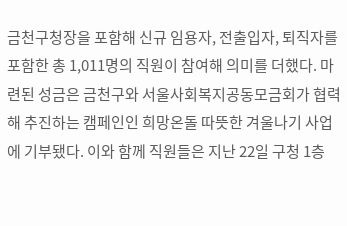금천구청장을 포함해 신규 임용자, 전출입자, 퇴직자를 포함한 총 1,011명의 직원이 참여해 의미를 더했다. 마련된 성금은 금천구와 서울사회복지공동모금회가 협력해 추진하는 캠페인인 희망온돌 따뜻한 겨울나기 사업에 기부됐다. 이와 함께 직원들은 지난 22일 구청 1층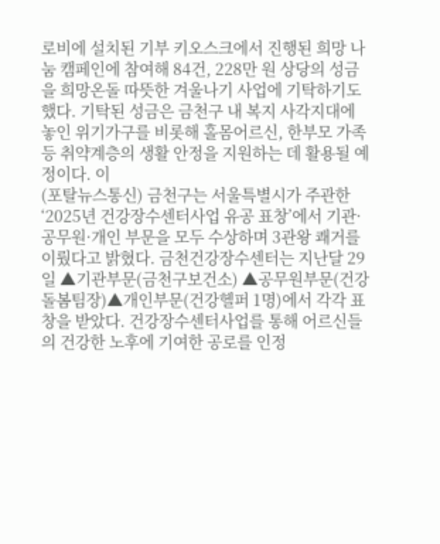로비에 설치된 기부 키오스크에서 진행된 희망 나눔 캠페인에 참여해 84건, 228만 원 상당의 성금을 희망온돌 따뜻한 겨울나기 사업에 기탁하기도 했다. 기탁된 성금은 금천구 내 복지 사각지대에 놓인 위기가구를 비롯해 홀몸어르신, 한부모 가족 등 취약계층의 생활 안정을 지원하는 데 활용될 예정이다. 이
(포탈뉴스통신) 금천구는 서울특별시가 주관한 ‘2025년 건강장수센터사업 유공 표창’에서 기관·공무원·개인 부문을 모두 수상하며 3관왕 쾌거를 이뤘다고 밝혔다. 금천건강장수센터는 지난달 29일 ▲기관부문(금천구보건소) ▲공무원부문(건강돌봄팀장)▲개인부문(건강헬퍼 1명)에서 각각 표창을 받았다. 건강장수센터사업를 통해 어르신들의 건강한 노후에 기여한 공로를 인정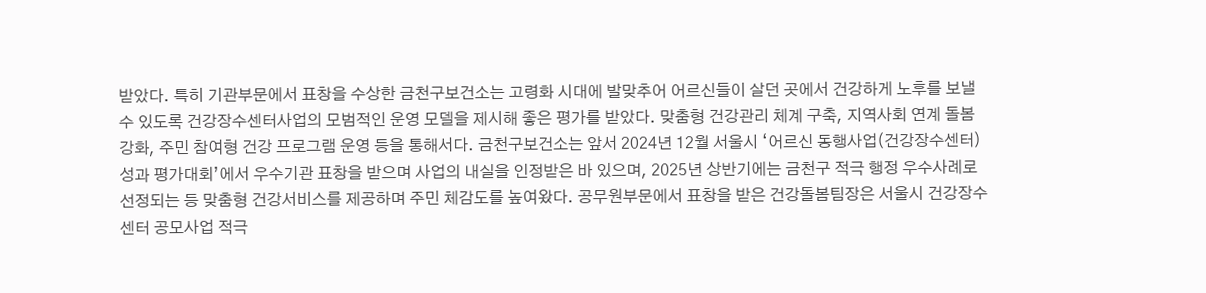받았다. 특히 기관부문에서 표창을 수상한 금천구보건소는 고령화 시대에 발맞추어 어르신들이 살던 곳에서 건강하게 노후를 보낼 수 있도록 건강장수센터사업의 모범적인 운영 모델을 제시해 좋은 평가를 받았다. 맞춤형 건강관리 체계 구축, 지역사회 연계 돌봄 강화, 주민 참여형 건강 프로그램 운영 등을 통해서다. 금천구보건소는 앞서 2024년 12월 서울시 ‘어르신 동행사업(건강장수센터) 성과 평가대회’에서 우수기관 표창을 받으며 사업의 내실을 인정받은 바 있으며, 2025년 상반기에는 금천구 적극 행정 우수사례로 선정되는 등 맞춤형 건강서비스를 제공하며 주민 체감도를 높여왔다. 공무원부문에서 표창을 받은 건강돌봄팀장은 서울시 건강장수센터 공모사업 적극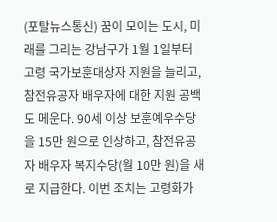(포탈뉴스통신) 꿈이 모이는 도시, 미래를 그리는 강남구가 1월 1일부터 고령 국가보훈대상자 지원을 늘리고, 참전유공자 배우자에 대한 지원 공백도 메운다. 90세 이상 보훈예우수당을 15만 원으로 인상하고, 참전유공자 배우자 복지수당(월 10만 원)을 새로 지급한다. 이번 조치는 고령화가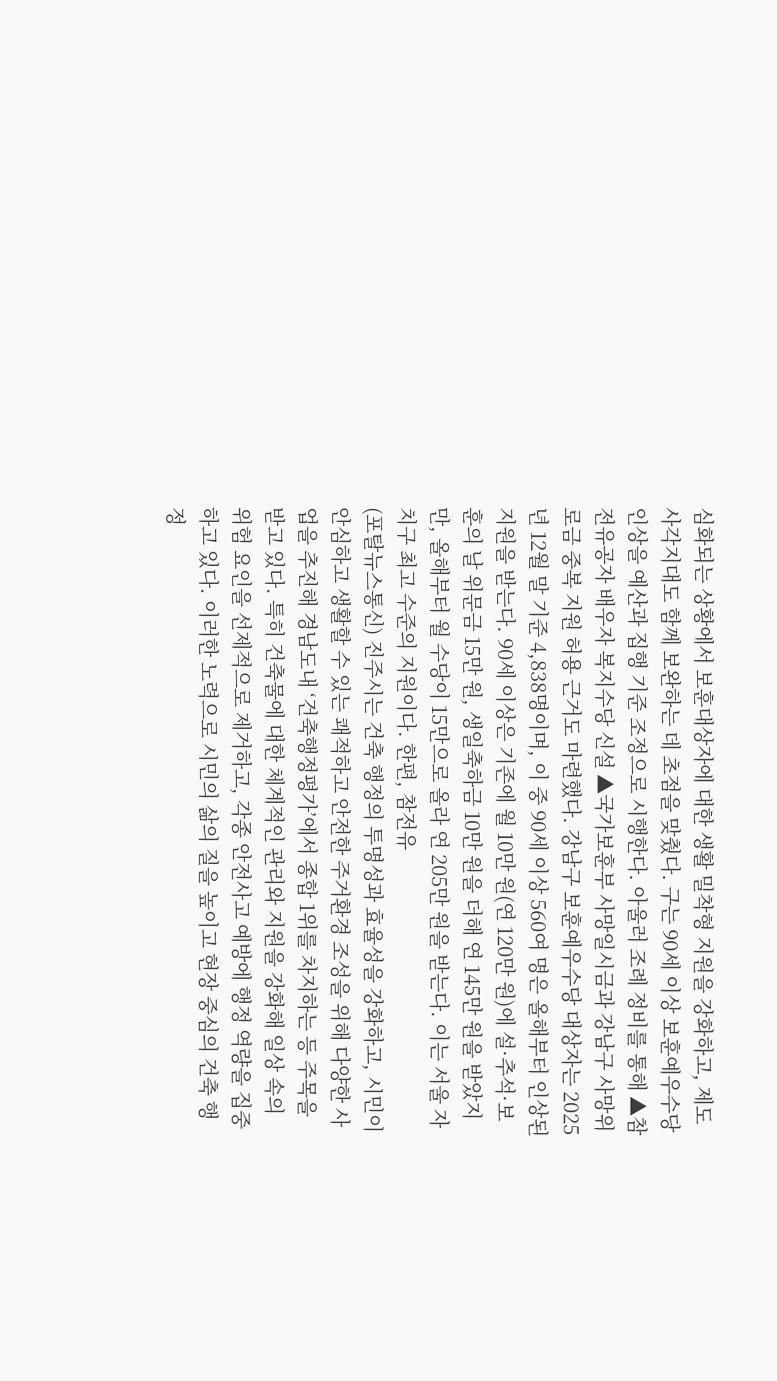심화되는 상황에서 보훈대상자에 대한 생활 밀착형 지원을 강화하고, 제도 사각지대도 함께 보완하는 데 초점을 맞췄다. 구는 90세 이상 보훈예우수당 인상을 예산과 집행 기준 조정으로 시행한다. 아울러 조례 정비를 통해 ▲참전유공자 배우자 복지수당 신설 ▲국가보훈부 사망일시금과 강남구 사망위로금 중복 지원 허용 근거도 마련했다. 강남구 보훈예우수당 대상자는 2025년 12월 말 기준 4,838명이며, 이 중 90세 이상 560여 명은 올해부터 인상된 지원을 받는다. 90세 이상은 기존에 월 10만 원(연 120만 원)에 설·추석·보훈의 날 위문금 15만 원, 생일축하금 10만 원을 더해 연 145만 원을 받았지만, 올해부터 월 수당이 15만으로 올라 연 205만 원을 받는다. 이는 서울 자치구 최고 수준의 지원이다. 한편, 참전유
(포탈뉴스통신) 진주시는 건축 행정의 투명성과 효율성을 강화하고, 시민이 안심하고 생활할 수 있는 쾌적하고 안전한 주거환경 조성을 위해 다양한 사업을 추진해 경남도내 ‘건축행정평가’에서 종합 1위를 차지하는 등 주목을 받고 있다. 특히 건축물에 대한 체계적인 관리와 지원을 강화해 일상 속의 위험 요인을 선제적으로 제거하고, 각종 안전사고 예방에 행정 역량을 집중하고 있다. 이러한 노력으로 시민의 삶의 질을 높이고 현장 중심의 건축 행정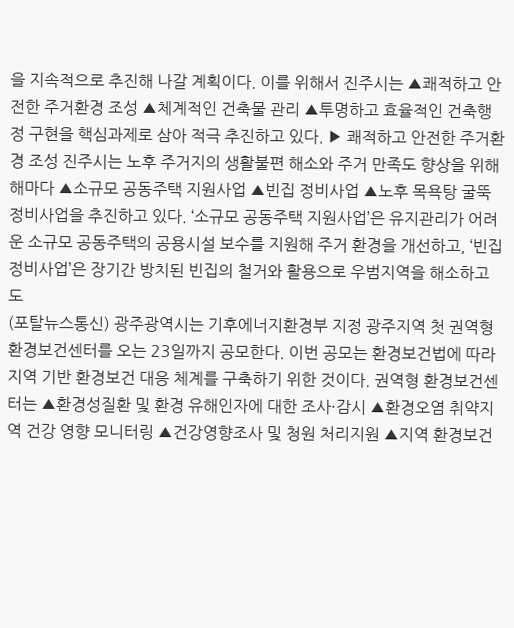을 지속적으로 추진해 나갈 계획이다. 이를 위해서 진주시는 ▲쾌적하고 안전한 주거환경 조성 ▲체계적인 건축물 관리 ▲투명하고 효율적인 건축행정 구현을 핵심과제로 삼아 적극 추진하고 있다. ▶ 쾌적하고 안전한 주거환경 조성 진주시는 노후 주거지의 생활불편 해소와 주거 만족도 향상을 위해 해마다 ▲소규모 공동주택 지원사업 ▲빈집 정비사업 ▲노후 목욕탕 굴뚝 정비사업을 추진하고 있다. ‘소규모 공동주택 지원사업’은 유지관리가 어려운 소규모 공동주택의 공용시설 보수를 지원해 주거 환경을 개선하고, ‘빈집 정비사업’은 장기간 방치된 빈집의 철거와 활용으로 우범지역을 해소하고 도
(포탈뉴스통신) 광주광역시는 기후에너지환경부 지정 광주지역 첫 권역형 환경보건센터를 오는 23일까지 공모한다. 이번 공모는 환경보건법에 따라 지역 기반 환경보건 대응 체계를 구축하기 위한 것이다. 권역형 환경보건센터는 ▲환경성질환 및 환경 유해인자에 대한 조사·감시 ▲환경오염 취약지역 건강 영향 모니터링 ▲건강영향조사 및 청원 처리지원 ▲지역 환경보건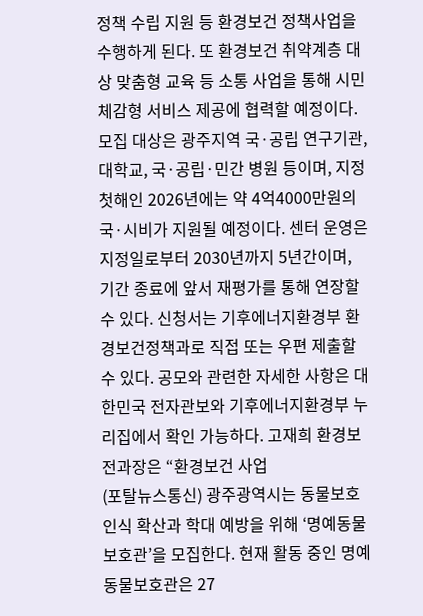정책 수립 지원 등 환경보건 정책사업을 수행하게 된다. 또 환경보건 취약계층 대상 맞춤형 교육 등 소통 사업을 통해 시민 체감형 서비스 제공에 협력할 예정이다. 모집 대상은 광주지역 국·공립 연구기관, 대학교, 국·공립·민간 병원 등이며, 지정 첫해인 2026년에는 약 4억4000만원의 국·시비가 지원될 예정이다. 센터 운영은 지정일로부터 2030년까지 5년간이며, 기간 종료에 앞서 재평가를 통해 연장할 수 있다. 신청서는 기후에너지환경부 환경보건정책과로 직접 또는 우편 제출할 수 있다. 공모와 관련한 자세한 사항은 대한민국 전자관보와 기후에너지환경부 누리집에서 확인 가능하다. 고재희 환경보전과장은 “환경보건 사업
(포탈뉴스통신) 광주광역시는 동물보호 인식 확산과 학대 예방을 위해 ‘명예동물보호관’을 모집한다. 현재 활동 중인 명예동물보호관은 27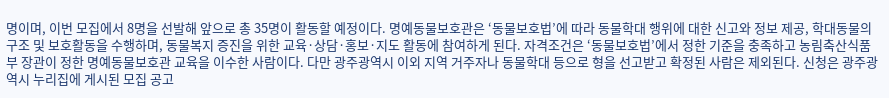명이며, 이번 모집에서 8명을 선발해 앞으로 총 35명이 활동할 예정이다. 명예동물보호관은 ‘동물보호법’에 따라 동물학대 행위에 대한 신고와 정보 제공, 학대동물의 구조 및 보호활동을 수행하며, 동물복지 증진을 위한 교육·상담·홍보·지도 활동에 참여하게 된다. 자격조건은 ‘동물보호법’에서 정한 기준을 충족하고 농림축산식품부 장관이 정한 명예동물보호관 교육을 이수한 사람이다. 다만 광주광역시 이외 지역 거주자나 동물학대 등으로 형을 선고받고 확정된 사람은 제외된다. 신청은 광주광역시 누리집에 게시된 모집 공고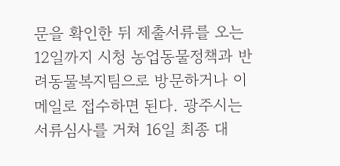문을 확인한 뒤 제출서류를 오는 12일까지 시청 농업동물정책과 반려동물복지팀으로 방문하거나 이메일로 접수하면 된다. 광주시는 서류심사를 거쳐 16일 최종 대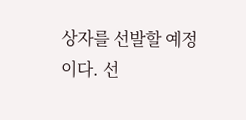상자를 선발할 예정이다. 선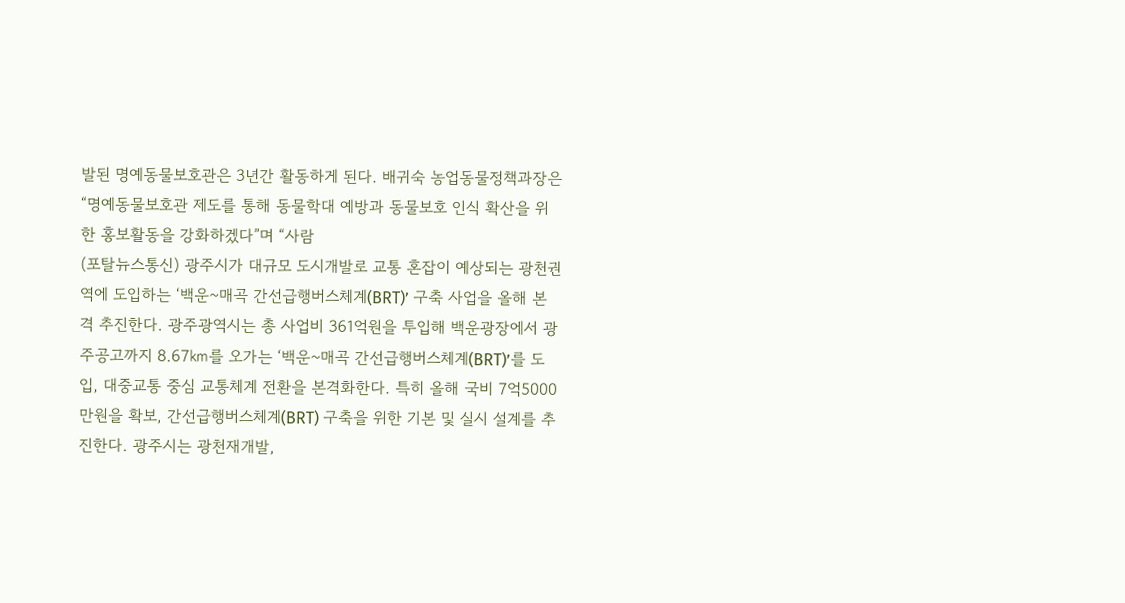발된 명예동물보호관은 3년간 활동하게 된다. 배귀숙 농업동물정책과장은 “명예동물보호관 제도를 통해 동물학대 예방과 동물보호 인식 확산을 위한 홍보활동을 강화하겠다”며 “사람
(포탈뉴스통신) 광주시가 대규모 도시개발로 교통 혼잡이 예상되는 광천권역에 도입하는 ‘백운~매곡 간선급행버스체계(BRT)’ 구축 사업을 올해 본격 추진한다. 광주광역시는 총 사업비 361억원을 투입해 백운광장에서 광주공고까지 8.67㎞를 오가는 ‘백운~매곡 간선급행버스체계(BRT)’를 도입, 대중교통 중심 교통체계 전환을 본격화한다. 특히 올해 국비 7억5000만원을 확보, 간선급행버스체계(BRT) 구축을 위한 기본 및 실시 설계를 추진한다. 광주시는 광천재개발,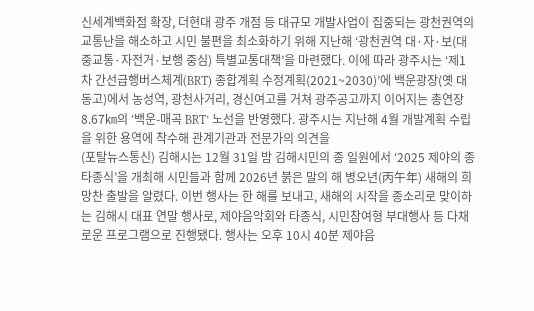신세계백화점 확장, 더현대 광주 개점 등 대규모 개발사업이 집중되는 광천권역의 교통난을 해소하고 시민 불편을 최소화하기 위해 지난해 ‘광천권역 대·자·보(대중교통·자전거·보행 중심) 특별교통대책’을 마련했다. 이에 따라 광주시는 ‘제1차 간선급행버스체계(BRT) 종합계획 수정계획(2021~2030)’에 백운광장(옛 대동고)에서 농성역, 광천사거리, 경신여고를 거쳐 광주공고까지 이어지는 총연장 8.67㎞의 ‘백운-매곡 BRT’ 노선을 반영했다. 광주시는 지난해 4월 개발계획 수립을 위한 용역에 착수해 관계기관과 전문가의 의견을
(포탈뉴스통신) 김해시는 12월 31일 밤 김해시민의 종 일원에서 ‘2025 제야의 종 타종식’을 개최해 시민들과 함께 2026년 붉은 말의 해 병오년(丙午年) 새해의 희망찬 출발을 알렸다. 이번 행사는 한 해를 보내고, 새해의 시작을 종소리로 맞이하는 김해시 대표 연말 행사로, 제야음악회와 타종식, 시민참여형 부대행사 등 다채로운 프로그램으로 진행됐다. 행사는 오후 10시 40분 제야음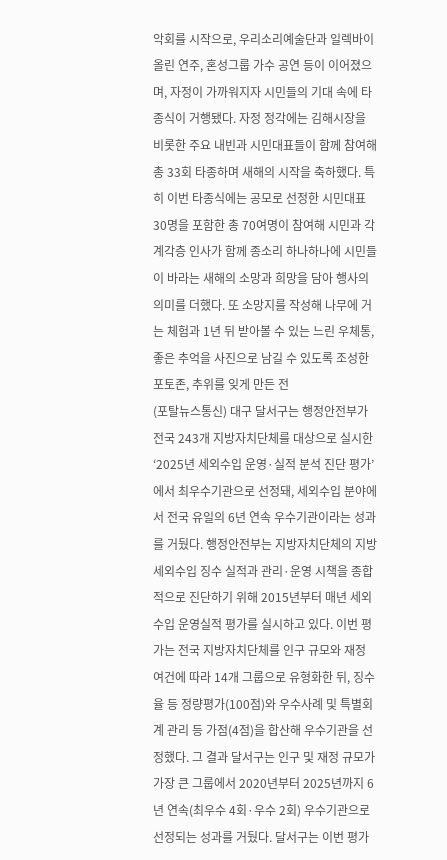악회를 시작으로, 우리소리예술단과 일렉바이올린 연주, 혼성그룹 가수 공연 등이 이어졌으며, 자정이 가까워지자 시민들의 기대 속에 타종식이 거행됐다. 자정 정각에는 김해시장을 비롯한 주요 내빈과 시민대표들이 함께 참여해 총 33회 타종하며 새해의 시작을 축하했다. 특히 이번 타종식에는 공모로 선정한 시민대표 30명을 포함한 총 70여명이 참여해 시민과 각계각층 인사가 함께 종소리 하나하나에 시민들이 바라는 새해의 소망과 희망을 담아 행사의 의미를 더했다. 또 소망지를 작성해 나무에 거는 체험과 1년 뒤 받아볼 수 있는 느린 우체통, 좋은 추억을 사진으로 남길 수 있도록 조성한 포토존, 추위를 잊게 만든 전
(포탈뉴스통신) 대구 달서구는 행정안전부가 전국 243개 지방자치단체를 대상으로 실시한 ‘2025년 세외수입 운영·실적 분석 진단 평가’에서 최우수기관으로 선정돼, 세외수입 분야에서 전국 유일의 6년 연속 우수기관이라는 성과를 거뒀다. 행정안전부는 지방자치단체의 지방세외수입 징수 실적과 관리·운영 시책을 종합적으로 진단하기 위해 2015년부터 매년 세외수입 운영실적 평가를 실시하고 있다. 이번 평가는 전국 지방자치단체를 인구 규모와 재정 여건에 따라 14개 그룹으로 유형화한 뒤, 징수율 등 정량평가(100점)와 우수사례 및 특별회계 관리 등 가점(4점)을 합산해 우수기관을 선정했다. 그 결과 달서구는 인구 및 재정 규모가 가장 큰 그룹에서 2020년부터 2025년까지 6년 연속(최우수 4회·우수 2회) 우수기관으로 선정되는 성과를 거뒀다. 달서구는 이번 평가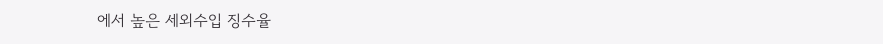에서 높은 세외수입 징수율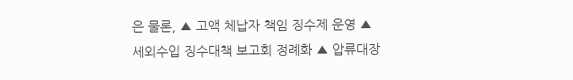은 물론, ▲ 고액 체납자 책임 징수제 운영 ▲ 세외수입 징수대책 보고회 정례화 ▲ 압류대장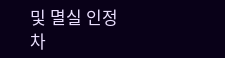및 멸실 인정 차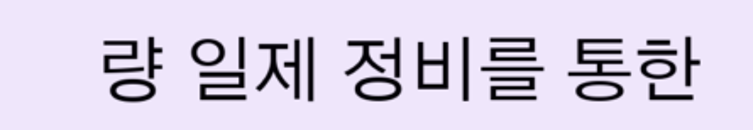량 일제 정비를 통한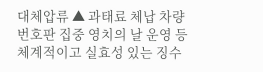대체압류 ▲ 과태료 체납 차량 번호판 집중 영치의 날 운영 등 체계적이고 실효성 있는 징수